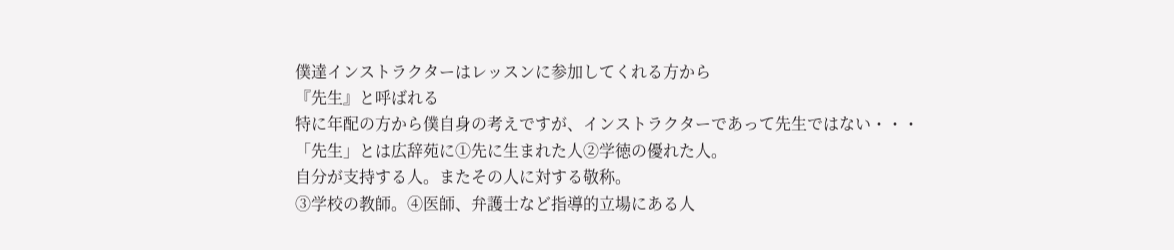僕達インストラクターはレッスンに参加してくれる方から
『先生』と呼ばれる
特に年配の方から僕自身の考えですが、インストラクターであって先生ではない・・・
「先生」とは広辞苑に①先に生まれた人②学徳の優れた人。
自分が支持する人。またその人に対する敬称。
③学校の教師。④医師、弁護士など指導的立場にある人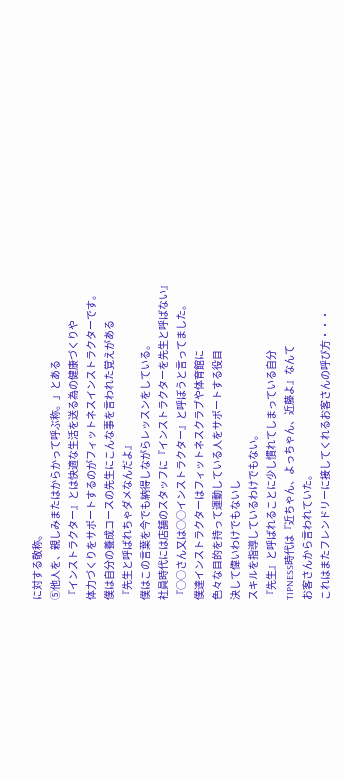に対する敬称。
⑤他人を、親しみまたはからかって呼ぶ称。」とある
『インストラクター』とは快適な生活を送る為の健康づくりや
体力づくりをサポートするのがフィットネスインストラクターです。
僕は自分の養成コースの先生にこんな事を言われた覚えがある
『先生と呼ばれちゃダメなんだよ』
僕はこの言葉を今でも納得しながらレッスンをしている。
社員時代には店舗のスタッフに『インストラクターを先生と呼ばない』
『○○さん又は○○インストラクター』と呼ぼうと言ってました。
僕達インストラクターはフィットネスクラブや体育館に
色々な目的を持って運動している人をサポートする役目
決して偉いわけでもないし
スキルを指導しているわけでもない。
『先生』と呼ばれることに少し慣れてしまっている自分
TIPNESS時代は『近ちゃん、よっちゃん、近藤よ』なんて
お客さんから言われていた。
これはまたフレンドリーに接してくれるお客さんの呼び方・・・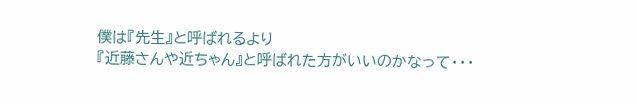僕は『先生』と呼ばれるより
『近藤さんや近ちゃん』と呼ばれた方がいいのかなって・・・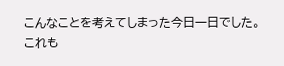こんなことを考えてしまった今日一日でした。
これも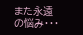また永遠の悩み・・・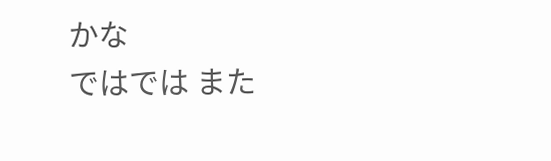かな
ではでは また